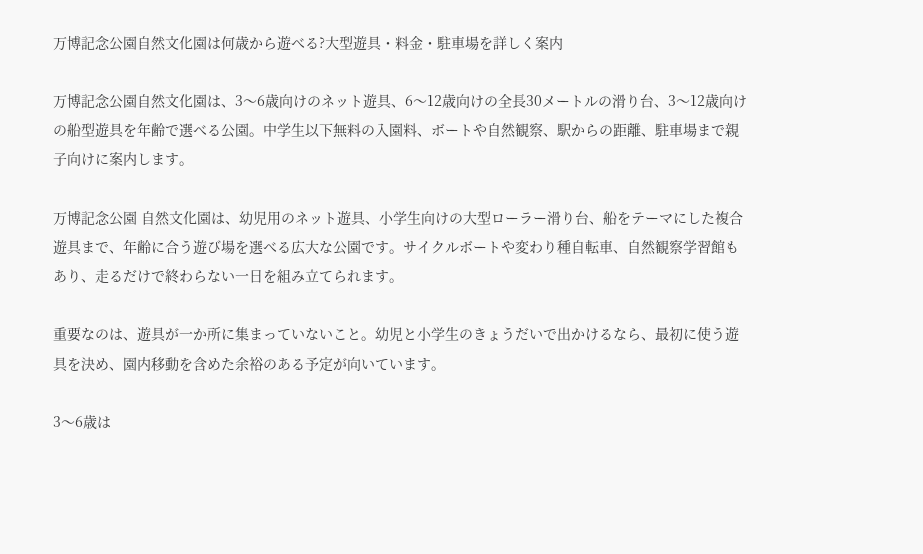万博記念公園自然文化園は何歳から遊べる?大型遊具・料金・駐車場を詳しく案内

万博記念公園自然文化園は、3〜6歳向けのネット遊具、6〜12歳向けの全長30メートルの滑り台、3〜12歳向けの船型遊具を年齢で選べる公園。中学生以下無料の入園料、ボートや自然観察、駅からの距離、駐車場まで親子向けに案内します。

万博記念公園 自然文化園は、幼児用のネット遊具、小学生向けの大型ローラー滑り台、船をテーマにした複合遊具まで、年齢に合う遊び場を選べる広大な公園です。サイクルボートや変わり種自転車、自然観察学習館もあり、走るだけで終わらない一日を組み立てられます。

重要なのは、遊具が一か所に集まっていないこと。幼児と小学生のきょうだいで出かけるなら、最初に使う遊具を決め、園内移動を含めた余裕のある予定が向いています。

3〜6歳は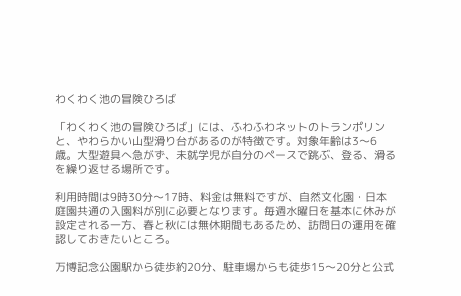わくわく池の冒険ひろば

「わくわく池の冒険ひろば」には、ふわふわネットのトランポリンと、やわらかい山型滑り台があるのが特徴です。対象年齢は3〜6歳。大型遊具へ急がず、未就学児が自分のペースで跳ぶ、登る、滑るを繰り返せる場所です。

利用時間は9時30分〜17時、料金は無料ですが、自然文化園・日本庭園共通の入園料が別に必要となります。毎週水曜日を基本に休みが設定される一方、春と秋には無休期間もあるため、訪問日の運用を確認しておきたいところ。

万博記念公園駅から徒歩約20分、駐車場からも徒歩15〜20分と公式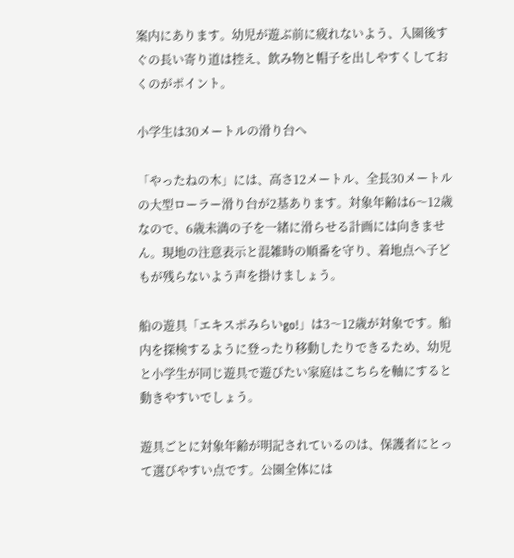案内にあります。幼児が遊ぶ前に疲れないよう、入園後すぐの長い寄り道は控え、飲み物と帽子を出しやすくしておくのがポイント。

小学生は30メートルの滑り台へ

「やったねの木」には、高さ12メートル、全長30メートルの大型ローラー滑り台が2基あります。対象年齢は6〜12歳なので、6歳未満の子を一緒に滑らせる計画には向きません。現地の注意表示と混雑時の順番を守り、着地点へ子どもが残らないよう声を掛けましょう。

船の遊具「エキスポみらいgo!」は3〜12歳が対象です。船内を探検するように登ったり移動したりできるため、幼児と小学生が同じ遊具で遊びたい家庭はこちらを軸にすると動きやすいでしょう。

遊具ごとに対象年齢が明記されているのは、保護者にとって選びやすい点です。公園全体には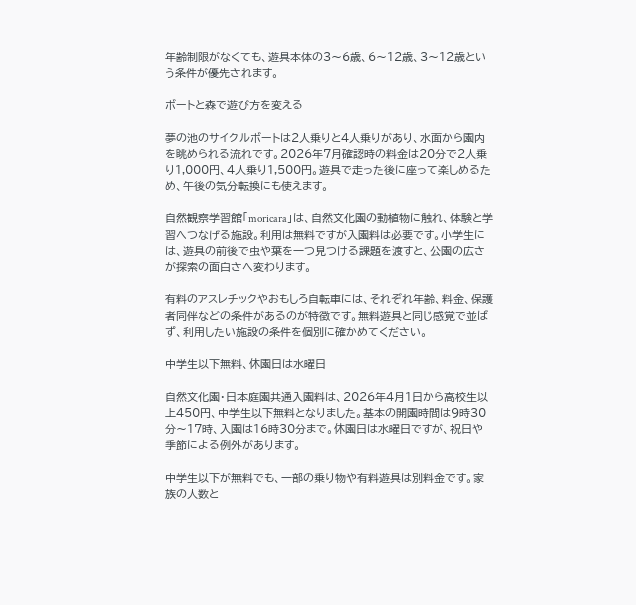年齢制限がなくても、遊具本体の3〜6歳、6〜12歳、3〜12歳という条件が優先されます。

ボートと森で遊び方を変える

夢の池のサイクルボートは2人乗りと4人乗りがあり、水面から園内を眺められる流れです。2026年7月確認時の料金は20分で2人乗り1,000円、4人乗り1,500円。遊具で走った後に座って楽しめるため、午後の気分転換にも使えます。

自然観察学習館「moricara」は、自然文化園の動植物に触れ、体験と学習へつなげる施設。利用は無料ですが入園料は必要です。小学生には、遊具の前後で虫や葉を一つ見つける課題を渡すと、公園の広さが探索の面白さへ変わります。

有料のアスレチックやおもしろ自転車には、それぞれ年齢、料金、保護者同伴などの条件があるのが特徴です。無料遊具と同じ感覚で並ばず、利用したい施設の条件を個別に確かめてください。

中学生以下無料、休園日は水曜日

自然文化園・日本庭園共通入園料は、2026年4月1日から高校生以上450円、中学生以下無料となりました。基本の開園時間は9時30分〜17時、入園は16時30分まで。休園日は水曜日ですが、祝日や季節による例外があります。

中学生以下が無料でも、一部の乗り物や有料遊具は別料金です。家族の人数と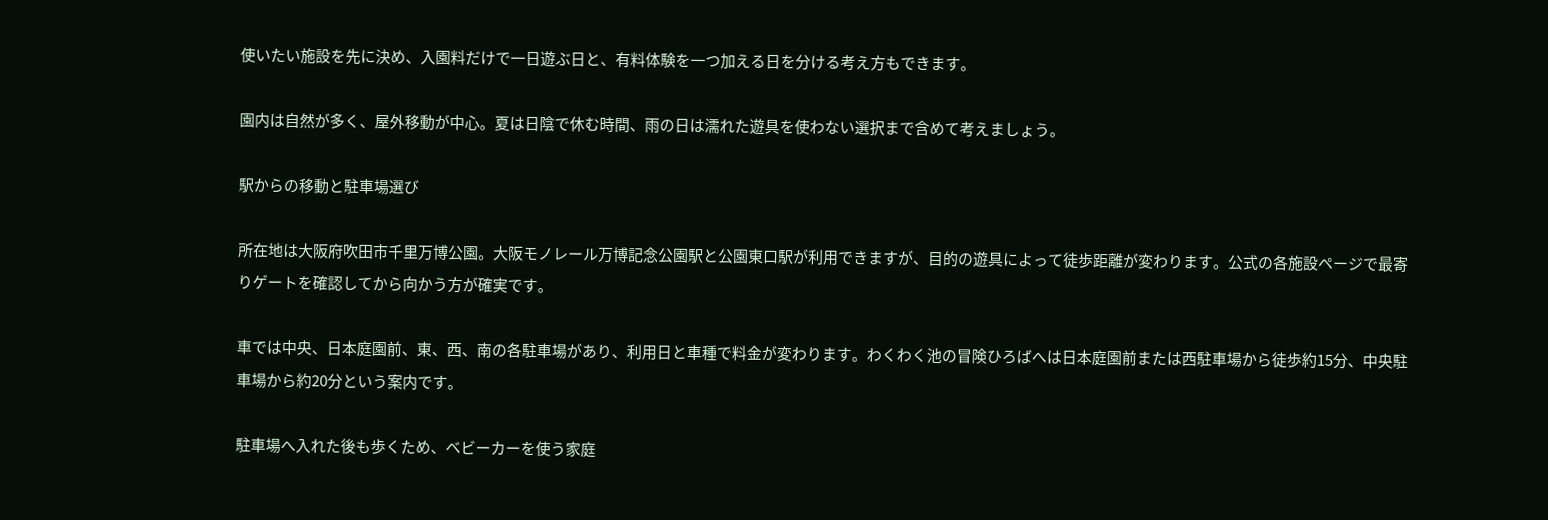使いたい施設を先に決め、入園料だけで一日遊ぶ日と、有料体験を一つ加える日を分ける考え方もできます。

園内は自然が多く、屋外移動が中心。夏は日陰で休む時間、雨の日は濡れた遊具を使わない選択まで含めて考えましょう。

駅からの移動と駐車場選び

所在地は大阪府吹田市千里万博公園。大阪モノレール万博記念公園駅と公園東口駅が利用できますが、目的の遊具によって徒歩距離が変わります。公式の各施設ページで最寄りゲートを確認してから向かう方が確実です。

車では中央、日本庭園前、東、西、南の各駐車場があり、利用日と車種で料金が変わります。わくわく池の冒険ひろばへは日本庭園前または西駐車場から徒歩約15分、中央駐車場から約20分という案内です。

駐車場へ入れた後も歩くため、ベビーカーを使う家庭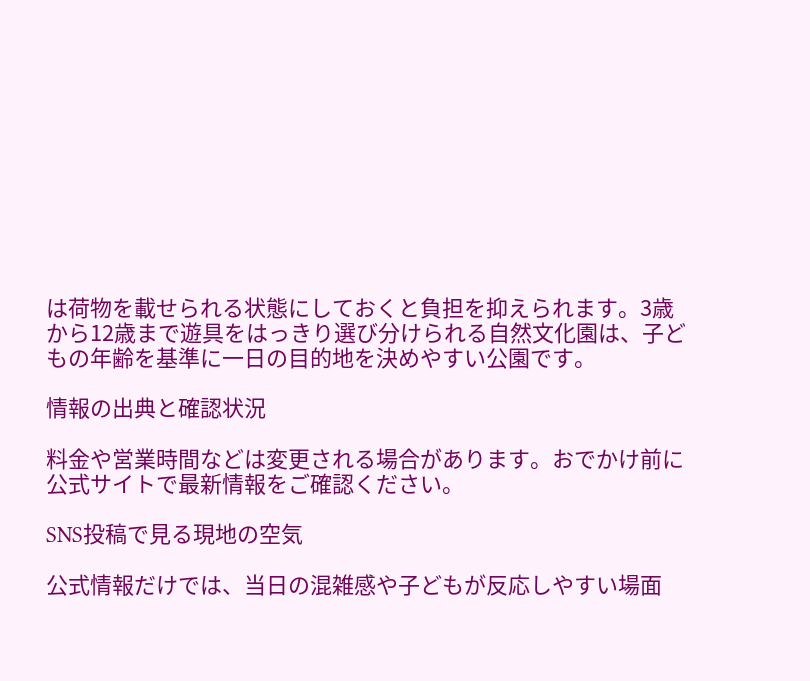は荷物を載せられる状態にしておくと負担を抑えられます。3歳から12歳まで遊具をはっきり選び分けられる自然文化園は、子どもの年齢を基準に一日の目的地を決めやすい公園です。

情報の出典と確認状況

料金や営業時間などは変更される場合があります。おでかけ前に公式サイトで最新情報をご確認ください。

SNS投稿で見る現地の空気

公式情報だけでは、当日の混雑感や子どもが反応しやすい場面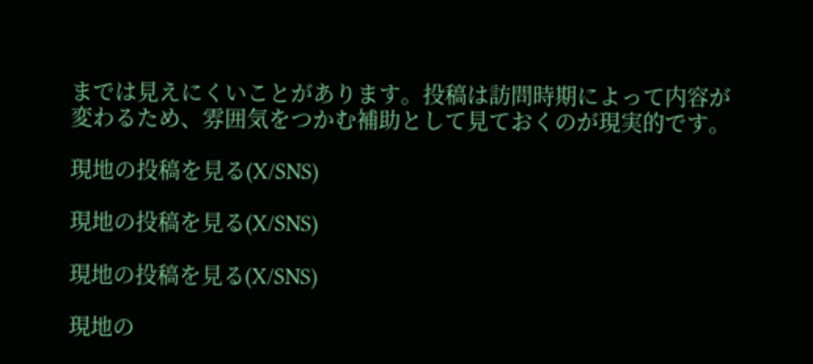までは見えにくいことがあります。投稿は訪問時期によって内容が変わるため、雰囲気をつかむ補助として見ておくのが現実的です。

現地の投稿を見る(X/SNS)

現地の投稿を見る(X/SNS)

現地の投稿を見る(X/SNS)

現地の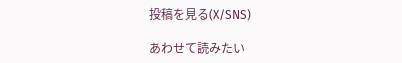投稿を見る(X/SNS)

あわせて読みたい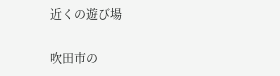近くの遊び場

吹田市の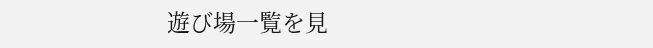遊び場一覧を見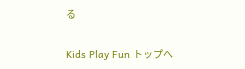る

Kids Play Fun トップへ